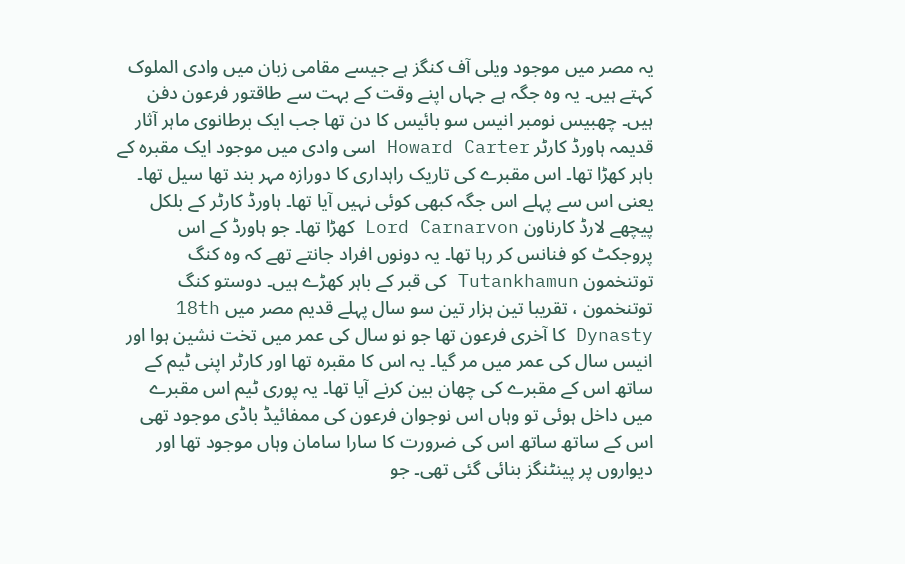یہ مصر میں موجود ویلی آف کنگز ہے جیسے مقامی زبان میں وادی الملوک کہتے ہیں۔ یہ وہ جگہ ہے جہاں اپنے وقت کے بہت سے طاقتور فرعون دفن ہیں۔ چھبیس نومبر انیس سو بائیس کا دن تھا جب ایک برطانوی ماہر آثار قدیمہ ہاورڈ کارٹر Howard Carter اسی وادی میں موجود ایک مقبرہ کے باہر کھڑا تھا۔ اس مقبرے کی تاریک راہداری کا دورازہ مہر بند تھا سیل تھا۔ یعنی اس سے پہلے اس جگہ کبھی کوئی نہیں آیا تھا۔ ہاورڈ کارٹر کے بلکل پیچھے لارڈ کارناون Lord Carnarvon کھڑا تھا۔ جو ہاورڈ کے اس پروجکٹ کو فنانس کر رہا تھا۔ یہ دونوں افراد جانتے تھے کہ وہ کنگ توتنخمون Tutankhamun کی قبر کے باہر کھڑے ہیں۔ دوستو کنگ توتنخمون ، تقریبا تین ہزار تین سو سال پہلے قدیم مصر میں 18th Dynasty کا آخری فرعون تھا جو نو سال کی عمر میں تخت نشین ہوا اور انیس سال کی عمر میں مر گیا۔ یہ اس کا مقبرہ تھا اور کارٹر اپنی ٹیم کے ساتھ اس کے مقبرے کی چھان بین کرنے آیا تھا۔ یہ پوری ٹیم اس مقبرے میں داخل ہوئی تو وہاں اس نوجوان فرعون کی ممفائیڈ باڈی موجود تھی اس کے ساتھ ساتھ اس کی ضرورت کا سارا سامان وہاں موجود تھا اور دیواروں پر پینٹنگز بنائی گئی تھی۔ جو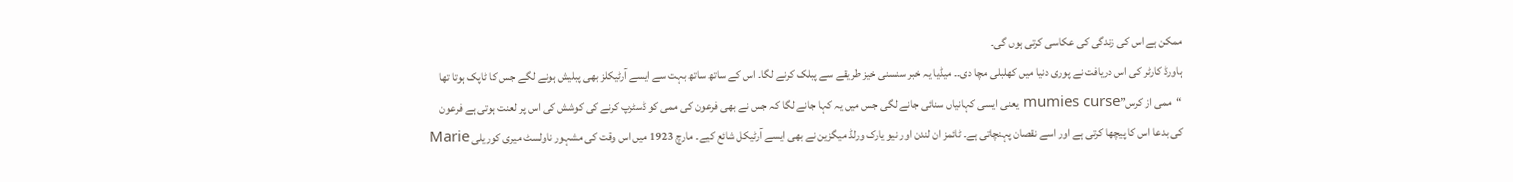ممکن ہے اس کی زندگی کی عکاسی کرتی ہوں گی۔
ہاورڈ کارٹر کی اس دریافت نے پوری دنیا میں کھلبلی مچا دی۔۔ میڈیا یہ خبر سنسنی خیز طریقے سے پبلک کرنے لگا۔ اس کے ساتھ ساتھ بہت سے ایسے آرٹیکلز بھی پبلیش ہونے لگے جس کا ٹاپک ہوتا تھا “ممی از کرس”mumies curse یعنی ایسی کہانیاں سنائی جانے لگی جس میں یہ کہا جانے لگا کہ جس نے بھی فرعون کی ممی کو ڈسٹرپ کرنے کی کوشش کی اس پر لعنت ہوتی ہے فرعون کی بدعا اس کا پیچھا کرتی ہے اور اسے نقصان پہنچاتی ہے۔ ٹائمز ان لندن اور نیو یارک ورلڈ میگزین نے بھی ایسے آرٹیکل شائع کیے۔ مارچ 1923 میں اس وقت کی مشہور ناولسٹ میری کوریلی Marie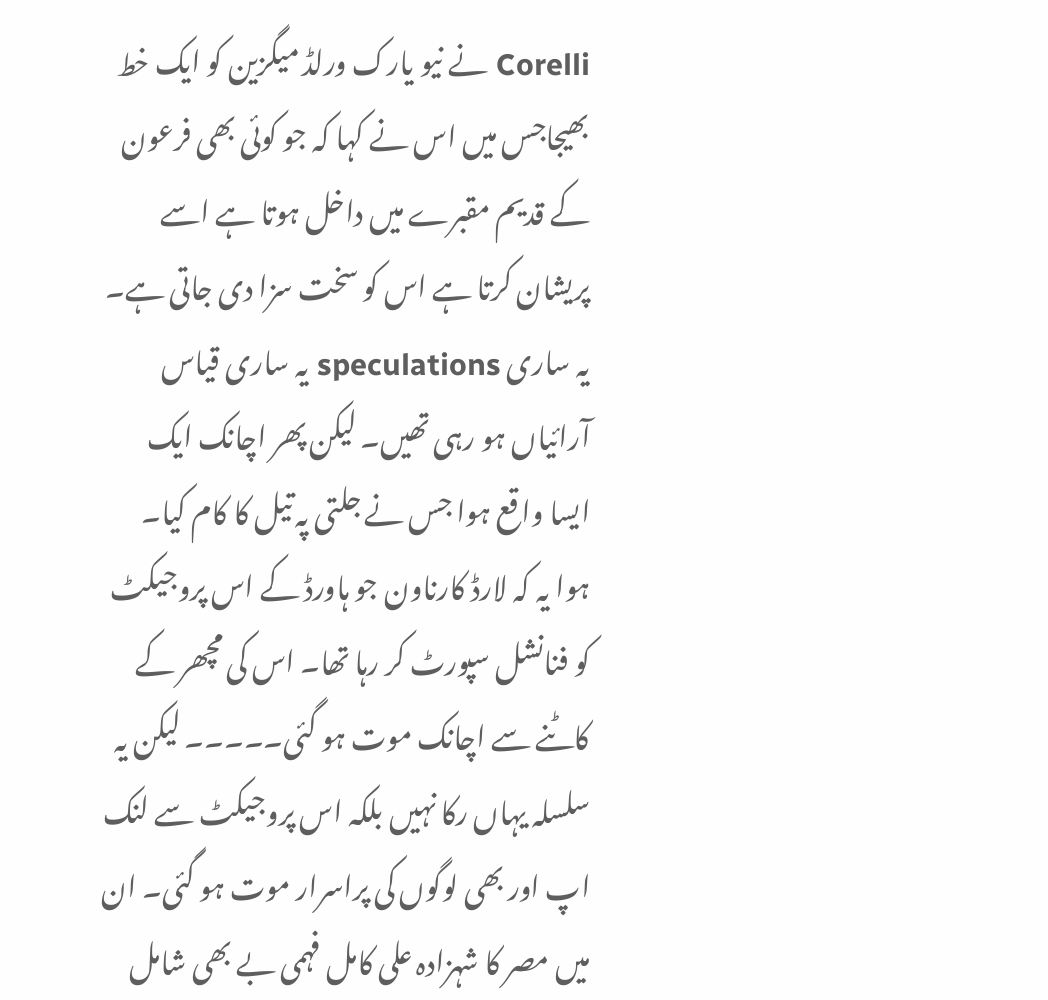Corelli نے نیو یارک ورلڈ میگزین کو ایک خط بھیجاجس میں اس نے کہا کہ جو کوئی بھی فرعون کے قدیم مقبرے میں داخل ہوتا ہے اسے پریشان کرتا ہے اس کو سخت سزا دی جاتی ہے۔ یہ ساری speculations یہ ساری قیاس آرائیاں ہو رہی تھیں۔ لیکن پھر اچانک ایک ایسا واقع ہوا جس نے جلتی پہ تیل کا کام کیا۔ ہوا یہ کہ لارڈ کارناون جو ہاورڈ کے اس پروجیکٹ کو فنانشل سپورٹ کر رہا تھا۔ اس کی مچھر کے کاٹنے سے اچانک موت ہو گئی۔۔۔۔۔ لیکن یہ سلسلہ یہاں رکا نہیں بلکہ اس پروجیکٹ سے لنک اپ اور بھی لوگوں کی پراسرار موت ہو گئی۔ ان میں مصر کا شہزادہ علی کامل فہمی بے بھی شامل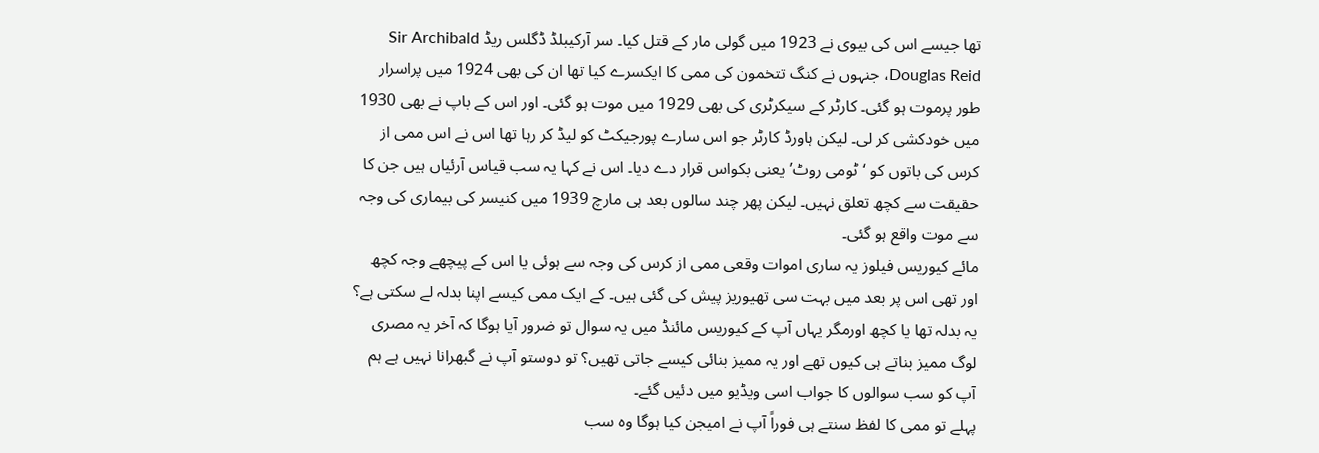تھا جیسے اس کی بیوی نے 1923 میں گولی مار کے قتل کیا۔ سر آرکیبلڈ ڈگلس ریڈ Sir Archibald Douglas Reid، جنہوں نے کنگ تتخمون کی ممی کا ایکسرے کیا تھا ان کی بھی 1924 میں پراسرار طور پرموت ہو گئی۔ کارٹر کے سیکرٹری کی بھی 1929 میں موت ہو گئی۔ اور اس کے باپ نے بھی 1930 میں خودکشی کر لی۔ لیکن ہاورڈ کارٹر جو اس سارے پورجیکٹ کو لیڈ کر رہا تھا اس نے اس ممی از کرس کی باتوں کو ‘ٹومی روٹ’ یعنی بکواس قرار دے دیا۔ اس نے کہا یہ سب قیاس آرئیاں ہیں جن کا حقیقت سے کچھ تعلق نہیں۔ لیکن پھر چند سالوں بعد ہی مارچ 1939 میں کنیسر کی بیماری کی وجہ سے موت واقع ہو گئی۔
مائے کیوریس فیلوز یہ ساری اموات وقعی ممی از کرس کی وجہ سے ہوئی یا اس کے پیچھے وجہ کچھ اور تھی اس پر بعد میں بہت سی تھیوریز پیش کی گئی ہیں۔ کے ایک ممی کیسے اپنا بدلہ لے سکتی ہے؟ یہ بدلہ تھا یا کچھ اورمگر یہاں آپ کے کیوریس مائنڈ میں یہ سوال تو ضرور آیا ہوگا کہ آخر یہ مصری لوگ ممیز بناتے ہی کیوں تھے اور یہ ممیز بنائی کیسے جاتی تھیں؟ تو دوستو آپ نے گبھرانا نہیں ہے ہم آپ کو سب سوالوں کا جواب اسی ویڈیو میں دئیں گئے۔
پہلے تو ممی کا لفظ سنتے ہی فوراً آپ نے امیجن کیا ہوگا وہ سب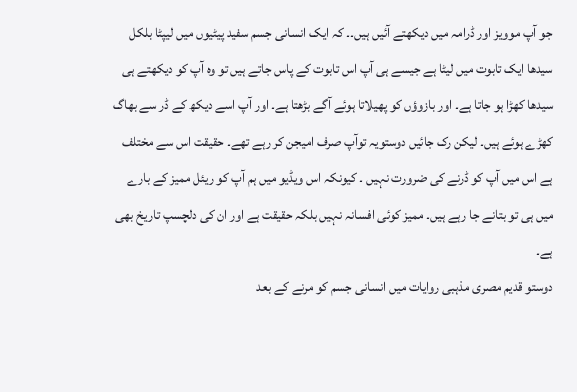جو آپ موویز اور ڈرامہ میں دیکھتے آئیں ہیں۔۔ کہ ایک انسانی جسم سفید پیٹیوں میں لیپٹا بلکل سیدھا ایک تابوت میں لیٹا ہے جیسے ہی آپ اس تابوت کے پاس جاتے ہیں تو وہ آپ کو دیکھتے ہی سیدھا کھڑا ہو جاتا ہے۔ اور بازوؤں کو پھیلاتا ہوئے آگے بڑھتا ہے۔ اور آپ اسے دیکھ کے ڈر سے بھاگ کھڑے ہوئے ہیں۔ لیکن رک جائیں دوستویہ توآپ صرف امیجن کر رہے تھے۔ حقیقت اس سے مختلف ہے اس میں آپ کو ڈرنے کی ضرورت نہیں ۔ کیونکہ اس ویڈیو میں ہم آپ کو ریئل ممیز کے بارے میں ہی تو بتانے جا رہے ہیں۔ ممیز کوئی افسانہ نہیں بلکہ حقیقت ہے اور ان کی دلچسپ تاریخ بھی ہے۔
دوستو قدیم مصری مذہبی روایات میں انسانی جسم کو مرنے کے بعد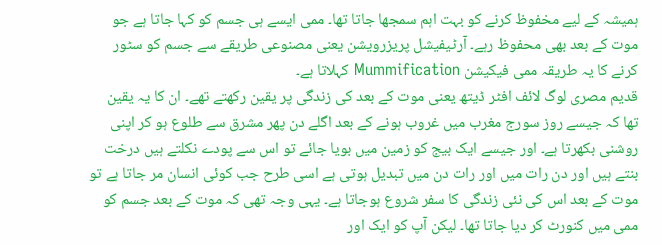ہمیشہ کے لیے مخفوظ کرنے کو بہت اہم سمجھا جاتا تھا۔ ممی ایسے ہی جسم کو کہا جاتا ہے جو موت کے بعد بھی محفوظ رہے۔ آرٹیفیشل پریزرویشن یعنی مصنوعی طریقے سے جسم کو سٹور کرنے کا یہ طریقہ ممی فیکیشن Mummification کہلاتا ہے۔
قدیم مصری لوگ لائف افٹر ڈیتھ یعنی موت کے بعد کی زندگی پر یقین رکھتے تھے۔ ان کا یہ یقین تھا کہ جیسے روز سورج مغرب میں غروب ہونے کے بعد اگلے دن پھر مشرق سے طلوع ہو کر اپنی روشنی بکھرتا ہے۔ اور جیسے ایک بیج کو زمین میں بویا جائے تو اس سے پودے نکلتے ہیں درخت بنتے ہیں اور دن رات میں اور رات دن میں تبدیل ہوتی ہے اسی طرح جب کوئی انسان مر جاتا ہے تو موت کے بعد اس کی نئی زندگی کا سفر شروع ہوجاتا ہے۔ یہی وجہ تھی کہ موت کے بعد جسم کو ممی میں کنورٹ کر دیا جاتا تھا۔ لیکن آپ کو ایک اور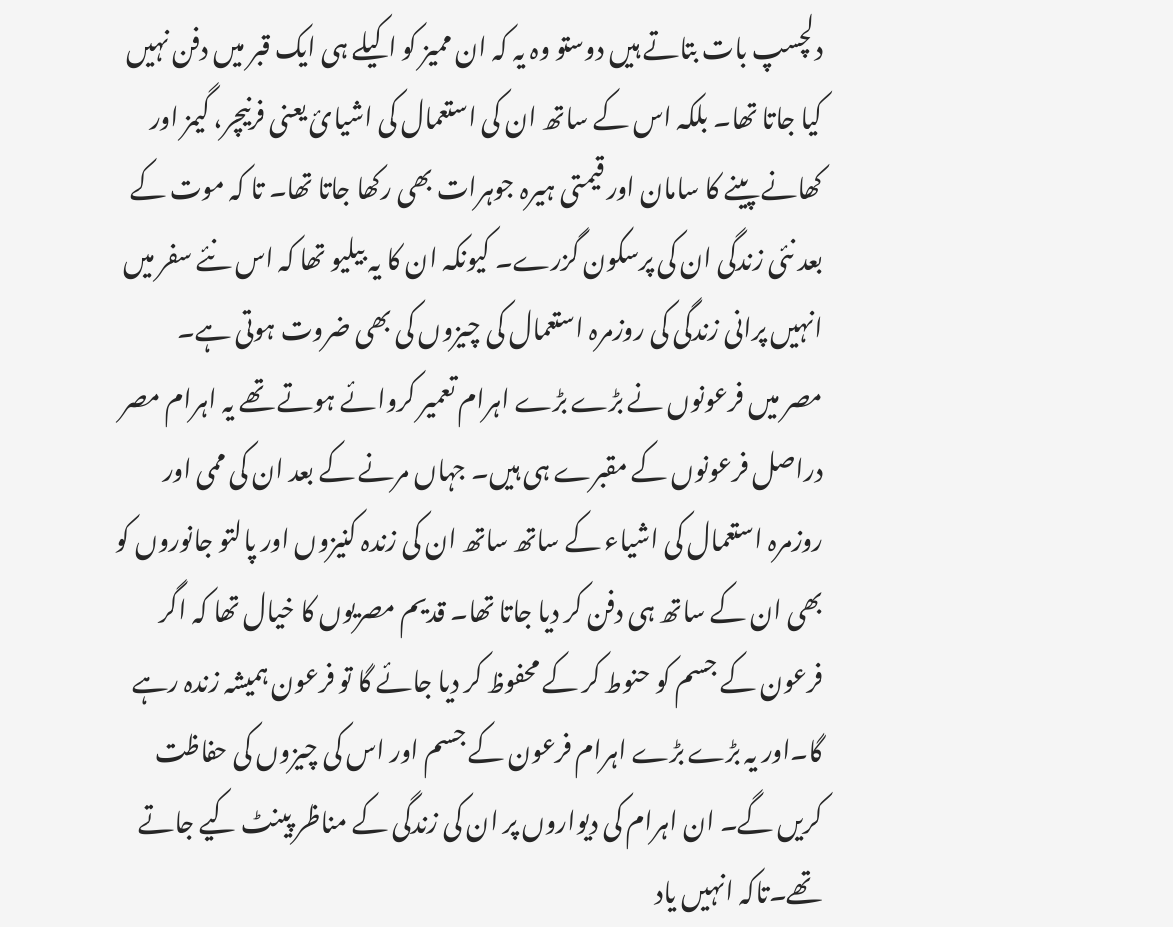دلچسپ بات بتاتے ہیں دوستو وہ یہ کہ ان ممیز کو اکیلے ہی ایک قبر میں دفن نہیں کیا جاتا تھا۔ بلکہ اس کے ساتھ ان کی استعمال کی اشیائ یعنی فرنیچر، گیمز اور کھانے پینے کا سامان اور قیمتی ہیرہ جوہرات بھی رکھا جاتا تھا۔ تا کہ موت کے بعد نئی زندگی ان کی پرسکون گزرے۔ کیونکہ ان کا یہ بیلیو تھا کہ اس نئے سفر میں انہیں پرانی زندگی کی روزمرہ استعمال کی چیزوں کی بھی ضروت ہوتی ہے۔
مصر میں فرعونوں نے بڑے بڑے اہرام تعمیر کروائے ہوتے تھے یہ اہرام مصر دراصل فرعونوں کے مقبرے ہی ہیں۔ جہاں مرنے کے بعد ان کی ممی اور روزمرہ استعمال کی اشیاء کے ساتھ ساتھ ان کی زندہ کنیزوں اور پالتو جانوروں کو بھی ان کے ساتھ ہی دفن کر دیا جاتا تھا۔ قدیم مصریوں کا خیال تھا کہ اگر فرعون کے جسم کو حنوط کر کے محفوظ کر دیا جائے گا تو فرعون ہمیشہ زندہ رہے گا۔اور یہ بڑے بڑے اہرام فرعون کے جسم اور اس کی چیزوں کی حفاظت کریں گے۔ ان اہرام کی دیواروں پر ان کی زندگی کے مناظر پینٹ کیے جاتے تھے۔تاکہ انہیں یاد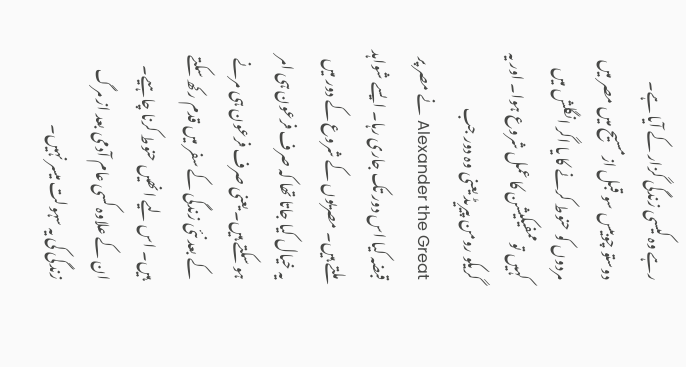رہے وہ کیسی زندگی گزار کے آیا ہے۔
دوستو چوبیس سو قبل ازمسیح میں مصر میں مردوں کو حنوط کرنے کا یا اگر انگلش میں کہیں تو ممفیکیشن کا عمل شروع ہوا۔ اور یہ گریکو رومن پیریڈ یعنی وہ دور جب Alexander the Great نے مصر پر قبضہ کیا اس دور تک جاری رہا۔ ایسے شواہد ملتے ہیں۔ مصریوں کے شروع کے دور میں یہ خیال کیا جاتا تھا کہ صرف فرعون ہی امر ہو سکتے ہیں۔ یعنی صرف فرعون ہی مرنے کے بعد نئی زندگی کے سفر میں قدم رکھ سکتے ہیں۔ اس لیے انھیں حنوط کرنا چاہیے۔ ان کے علاوہ کسی عام آدمی بعد از مرگ زندگی کی یہ سہولت میسر نہیں۔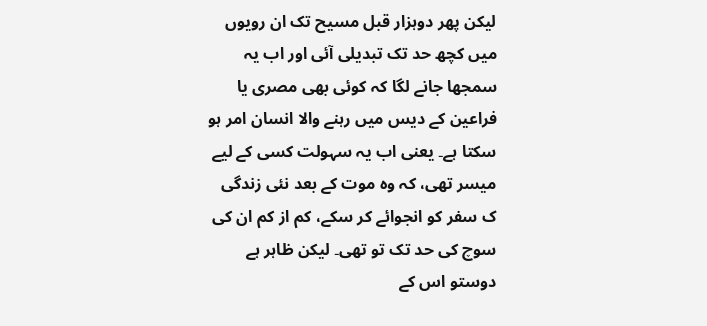لیکن پھر دوہزار قبل مسیح تک ان رویوں میں کچھ حد تک تبدیلی آئی اور اب یہ سمجھا جانے لگا کہ کوئی بھی مصری یا فراعین کے دیس میں رہنے والا انسان امر ہو سکتا ہے۔ یعنی اب یہ سہولت کسی کے لیے میسر تھی، کہ وہ موت کے بعد نئی زندگی ک سفر کو انجوائے کر سکے، کم از کم ان کی سوچ کی حد تک تو تھی۔ لیکن ظاہر ہے دوستو اس کے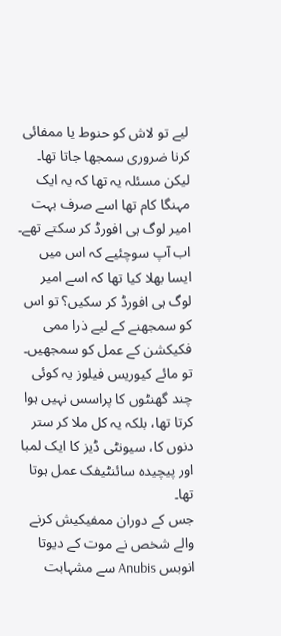لیے تو لاش کو حنوط یا ممفائی کرنا ضروری سمجھا جاتا تھا۔ لیکن مسئلہ یہ تھا کہ یہ ایک مہنگا کام تھا اسے صرف بہت امیر لوگ ہی افورڈ کر سکتے تھے۔ اب آپ سوچئیے کہ اس میں ایسا بھلا کیا تھا کہ اسے امیر لوگ ہی افورڈ کر سکیں؟ تو اس کو سمجھنے کے لیے ذرا ممی فکیکشن کے عمل کو سمجھیں۔ تو مائے کیوریس فیلوز یہ کوئی چند گھنٹوں کا پراسس نہیں ہوا کرتا تھا، بلکہ یہ کل ملا کر ستر دنوں کا، سیونٹی ڈیز کا ایک لمبا اور پیچیدہ سائنٹیفک عمل ہوتا تھا۔
جس کے دوران ممفیکیش کرنے والے شخص نے موت کے دیوتا انوبس Anubis سے مشہابت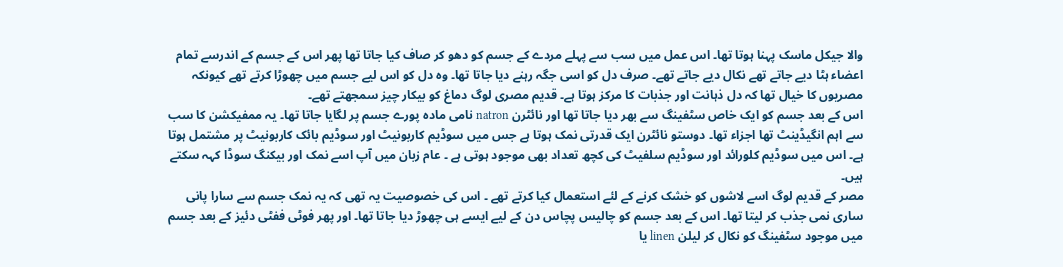والا جیکل ماسک پہنا ہوتا تھا۔ اس عمل میں سب سے پہلے مردے کے جسم کو دھو کر صاف کیا جاتا تھا پھر اس کے جسم کے اندرسے تمام اعضاء ہٹا دیے جاتے تھے نکال دیے جاتے تھے۔ صرف دل کو اسی جگہ رہنے دیا جاتا تھا۔ وہ دل کو اس لیے جسم میں چھوڑا کرتے تھے کیونکہ مصریوں کا خیال تھا کہ دل ذہانت اور جذبات کا مرکز ہوتا ہے۔ قدیم مصری لوگ دماغ کو بیکار چیز سمجھتے تھے۔
اس کے بعد جسم کو ایک خاص سٹفینگ سے بھر دیا جاتا تھا اور نائٹرن natron نامی مادہ پورے جسم پر لگایا جاتا تھا۔ یہ ممفیکشن کا سب سے اہم انگیڈینٹ تھا اجزاء تھا۔ دوستو نائٹرن ایک قدرتی نمک ہوتا ہے جس میں سوڈیم کاربونیٹ اور سوڈیم بائک کاربونیٹ پر مشتمل ہوتا ہے۔ اس میں سوڈیم کلورائد اور سوڈیم سلفیٹ کی کچھ تعداد بھی موجود ہوتی ہے ۔ عام زبان میں آپ اسے نمک اور بیکنگ سوڈا کہہ سکتے ہیں۔
مصر کے قدیم لوگ اسے لاشوں کو خشک کرنے کے لئے استعمال کیا کرتے تھے ۔ اس کی خصوصیت یہ تھی کہ یہ نمک جسم سے سارا پانی ساری نمی جذب کر لیتا تھا۔ اس کے بعد جسم کو چالیس پچاس دن کے لیے ایسے ہی چھوڑ دیا جاتا تھا۔ اور پھر فوٹی ففٹی دئیز کے بعد جسم میں موجود سٹفینگ کو نکال کر لیلن linen یا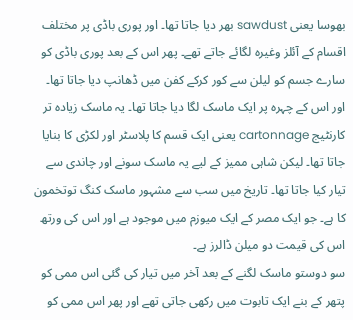بھوسا یعنی sawdust بھر دیا جاتا تھا۔ اور پوری باڈی پر مختلف اقسام کے آئلز وغیرہ لگائے جاتے تھے۔ پھر اس کے بعد پوری باڈی کو سارے جسم کو لیلن سے کور کرکے کفن میں ڈھانپ دیا جاتا تھا۔ اور اس کے چہرہ پر ایک ماسک لگا دیا جاتا تھا۔ یہ ماسک زیادہ تر کارنٹیج cartonnage یعنی ایک قسم کا پلاسٹر اور لکڑی کا بنایا جاتا تھا۔ لیکن شاہی ممیز کے لیے یہ ماسک سونے اور چاندی سے تیار کیا جاتا تھا۔ تاریخ میں سب سے مشہور ماسک کنگ توتخمون کا ہے۔ جو ایک مصر کے ایک میوزم میں موجود ہے اور اس کی ورتھ اس کی قیمت دو میلن ڈالرز ہے۔
سو دوستو ماسک لگنے کے بعد آخر میں تیار کی گئی اس ممی کو پتھر کے بنے ایک تابوت میں رکھی جاتی تھے اور پھر اس ممی کو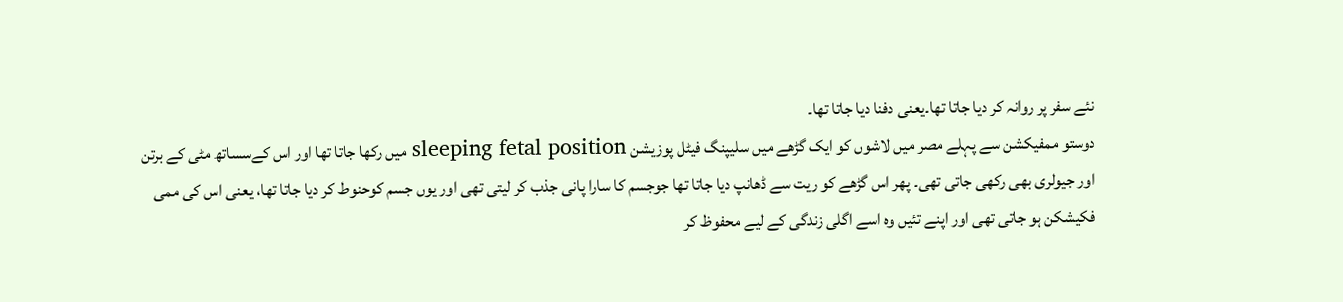نئے سفر پر روانہ کر دیا جاتا تھا۔یعنی دفنا دیا جاتا تھا۔
دوستو ممفیکشن سے پہلے مصر میں لاشوں کو ایک گڑھے میں سلیپنگ فیٹل پوزیشن sleeping fetal position میں رکھا جاتا تھا اور اس کےسساتھ مٹی کے برتن اور جیولری بھی رکھی جاتی تھی۔ پھر اس گڑھے کو ریت سے ڈھانپ دیا جاتا تھا جوجسم کا سارا پانی جذب کر لیتی تھی اور یوں جسم کوحنوط کر دیا جاتا تھا، یعنی اس کی ممی فکیشکن ہو جاتی تھی اور اپنے تئیں وہ اسے اگلی زندگی کے لیے محفوظ کر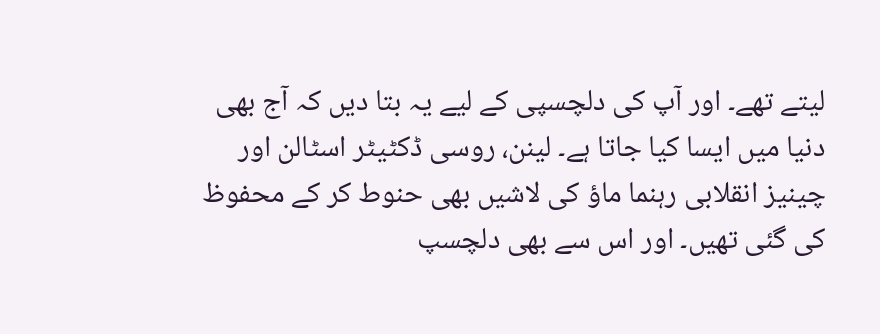لیتے تھے۔ اور آپ کی دلچسپی کے لیے یہ بتا دیں کہ آج بھی دنیا میں ایسا کیا جاتا ہے۔ لینن، روسی ڈکٹیٹر اسٹالن اور چینیز انقلابی رہنما ماؤ کی لاشیں بھی حنوط کر کے محفوظ کی گئی تھیں۔ اور اس سے بھی دلچسپ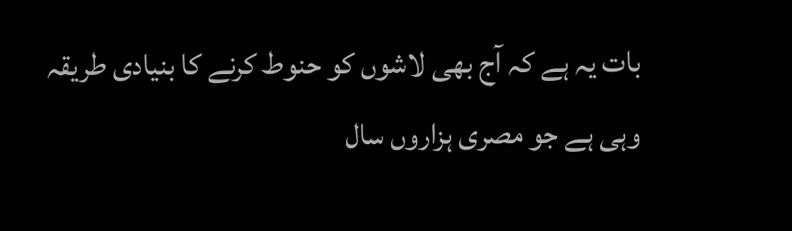بات یہ ہے کہ آج بھی لاشوں کو حنوط کرنے کا بنیادی طریقہ وہی ہے جو مصری ہزاروں سال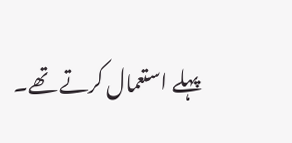پہلے استعمال کرتے تھے۔